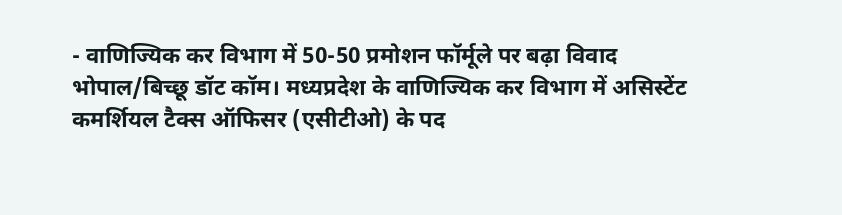- वाणिज्यिक कर विभाग में 50-50 प्रमोशन फॉर्मूले पर बढ़ा विवाद
भोपाल/बिच्छू डॉट कॉम। मध्यप्रदेश के वाणिज्यिक कर विभाग में असिस्टेंट कमर्शियल टैक्स ऑफिसर (एसीटीओ) के पद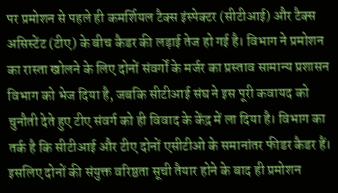पर प्रमोशन से पहले ही कमर्शियल टैक्स इंस्पेक्टर (सीटीआई) और टैक्स असिस्टेंट (टीए) के बीच कैडर की लड़ाई तेज हो गई है। विभाग ने प्रमोशन का रास्ता खोलने के लिए दोनों संवर्गों के मर्जर का प्रस्ताव सामान्य प्रशासन विभाग को भेज दिया है, जबकि सीटीआई संघ ने इस पूरी कवायद को चुनौती देते हुए टीए संवर्ग को ही विवाद के केंद्र में ला दिया है। विभाग का तर्क है कि सीटीआई और टीए दोनों एसीटीओ के समानांतर फीडर कैडर हैं। इसलिए दोनों की संयुक्त वरिष्ठता सूची तैयार होने के बाद ही प्रमोशन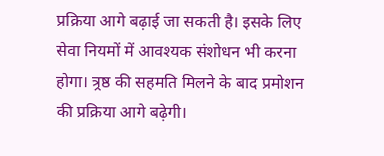प्रक्रिया आगे बढ़ाई जा सकती है। इसके लिए सेवा नियमों में आवश्यक संशोधन भी करना होगा। त्र्रष्ठ की सहमति मिलने के बाद प्रमोशन की प्रक्रिया आगे बढ़ेगी।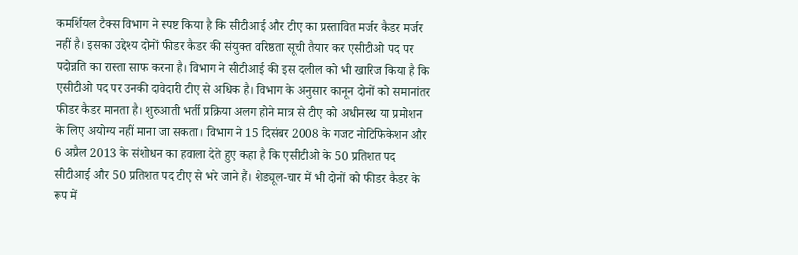कमर्शियल टैक्स विभाग ने स्पष्ट किया है कि सीटीआई और टीए का प्रस्तावित मर्जर कैडर मर्जर नहीं है। इसका उद्देश्य दोनों फीडर कैडर की संयुक्त वरिष्ठता सूची तैयार कर एसीटीओ पद पर पदोन्नति का रास्ता साफ करना है। विभाग ने सीटीआई की इस दलील को भी खारिज किया है कि एसीटीओ पद पर उनकी दावेदारी टीए से अधिक है। विभाग के अनुसार कानून दोनों को समानांतर फीडर कैडर मानता है। शुरुआती भर्ती प्रक्रिया अलग होने मात्र से टीए को अधीनस्थ या प्रमोशन के लिए अयोग्य नहीं माना जा सकता। विभाग ने 15 दिसंबर 2008 के गजट नोटिफिकेशन और 6 अप्रैल 2013 के संशोधन का हवाला देते हुए कहा है कि एसीटीओ के 50 प्रतिशत पद सीटीआई और 50 प्रतिशत पद टीए से भरे जाने हैं। शेड्यूल-चार में भी दोनों को फीडर कैडर के रूप में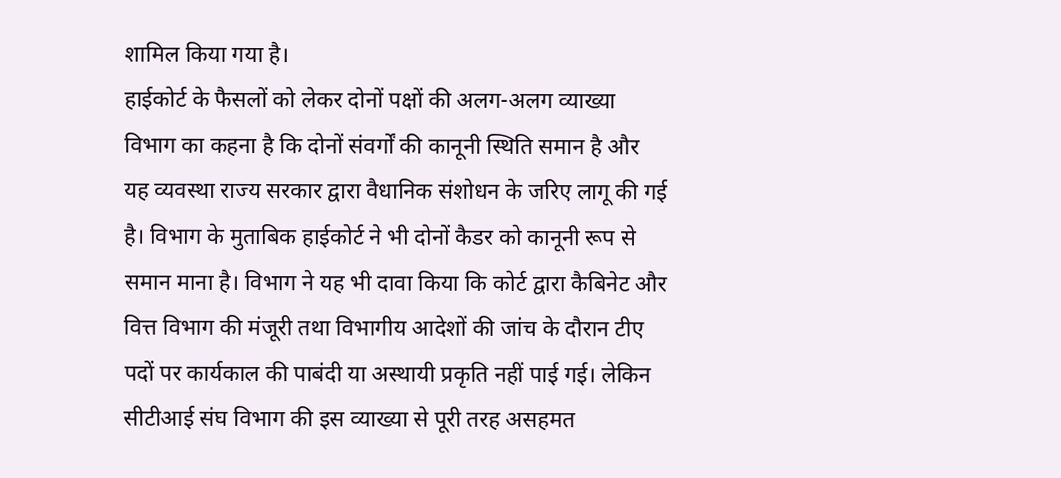शामिल किया गया है।
हाईकोर्ट के फैसलों को लेकर दोनों पक्षों की अलग-अलग व्याख्या
विभाग का कहना है कि दोनों संवर्गों की कानूनी स्थिति समान है और यह व्यवस्था राज्य सरकार द्वारा वैधानिक संशोधन के जरिए लागू की गई है। विभाग के मुताबिक हाईकोर्ट ने भी दोनों कैडर को कानूनी रूप से समान माना है। विभाग ने यह भी दावा किया कि कोर्ट द्वारा कैबिनेट और वित्त विभाग की मंजूरी तथा विभागीय आदेशों की जांच के दौरान टीए पदों पर कार्यकाल की पाबंदी या अस्थायी प्रकृति नहीं पाई गई। लेकिन सीटीआई संघ विभाग की इस व्याख्या से पूरी तरह असहमत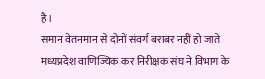है।
समान वेतनमान से दोनों संवर्ग बराबर नहीं हो जाते
मध्यप्रदेश वाणिज्यिक कर निरीक्षक संघ ने विभाग के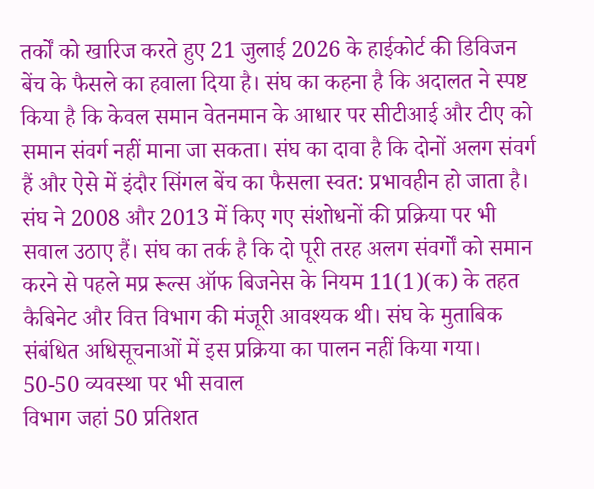तर्कों को खारिज करते हुए 21 जुलाई 2026 के हाईकोर्ट की डिविजन बेंच के फैसले का हवाला दिया है। संघ का कहना है कि अदालत ने स्पष्ट किया है कि केवल समान वेतनमान के आधार पर सीटीआई और टीए को समान संवर्ग नहीं माना जा सकता। संघ का दावा है कि दोनों अलग संवर्ग हैं और ऐसे में इंदौर सिंगल बेंच का फैसला स्वत: प्रभावहीन हो जाता है। संघ ने 2008 और 2013 में किए गए संशोधनों की प्रक्रिया पर भी सवाल उठाए हैं। संघ का तर्क है कि दो पूरी तरह अलग संवर्गों को समान करने से पहले मप्र रूल्स ऑफ बिजनेस के नियम 11(1)(क) के तहत कैबिनेट और वित्त विभाग की मंजूरी आवश्यक थी। संघ के मुताबिक संबंधित अधिसूचनाओं में इस प्रक्रिया का पालन नहीं किया गया।
50-50 व्यवस्था पर भी सवाल
विभाग जहां 50 प्रतिशत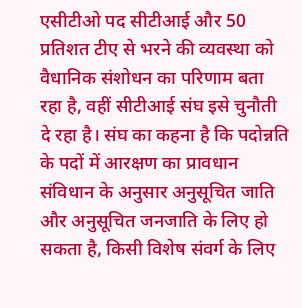एसीटीओ पद सीटीआई और 50 प्रतिशत टीए से भरने की व्यवस्था को वैधानिक संशोधन का परिणाम बता रहा है, वहीं सीटीआई संघ इसे चुनौती दे रहा है। संघ का कहना है कि पदोन्नति के पदों में आरक्षण का प्रावधान संविधान के अनुसार अनुसूचित जाति और अनुसूचित जनजाति के लिए हो सकता है, किसी विशेष संवर्ग के लिए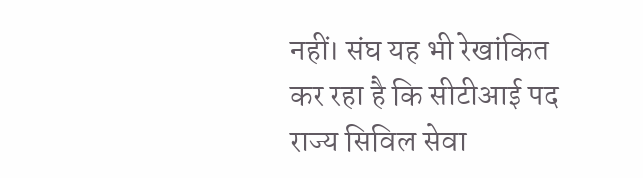नहीं। संघ यह भी रेखांकित कर रहा है कि सीटीआई पद राज्य सिविल सेवा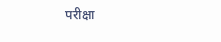परीक्षा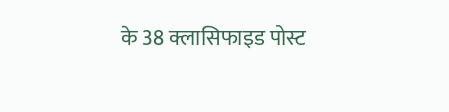के 38 क्लासिफाइड पोस्ट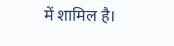में शामिल है।